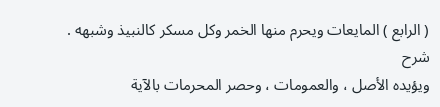( الرابع ) المايعات ويحرم منها الخمر وكل مسكر كالنبيذ وشبهه .
شرح
ويؤيده الأصل ، والعمومات ، وحصر المحرمات بالآية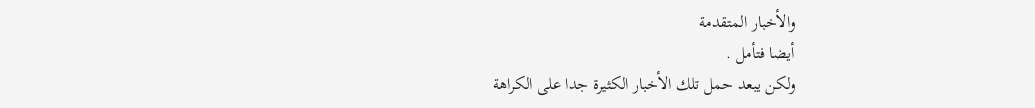والأخبار المتقدمة
أيضا فتأمل .
ولكن يبعد حمل تلك الأخبار الكثيرة جدا على الكراهة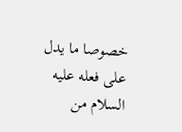خصوصا ما يدل
على فعله عليه السلام من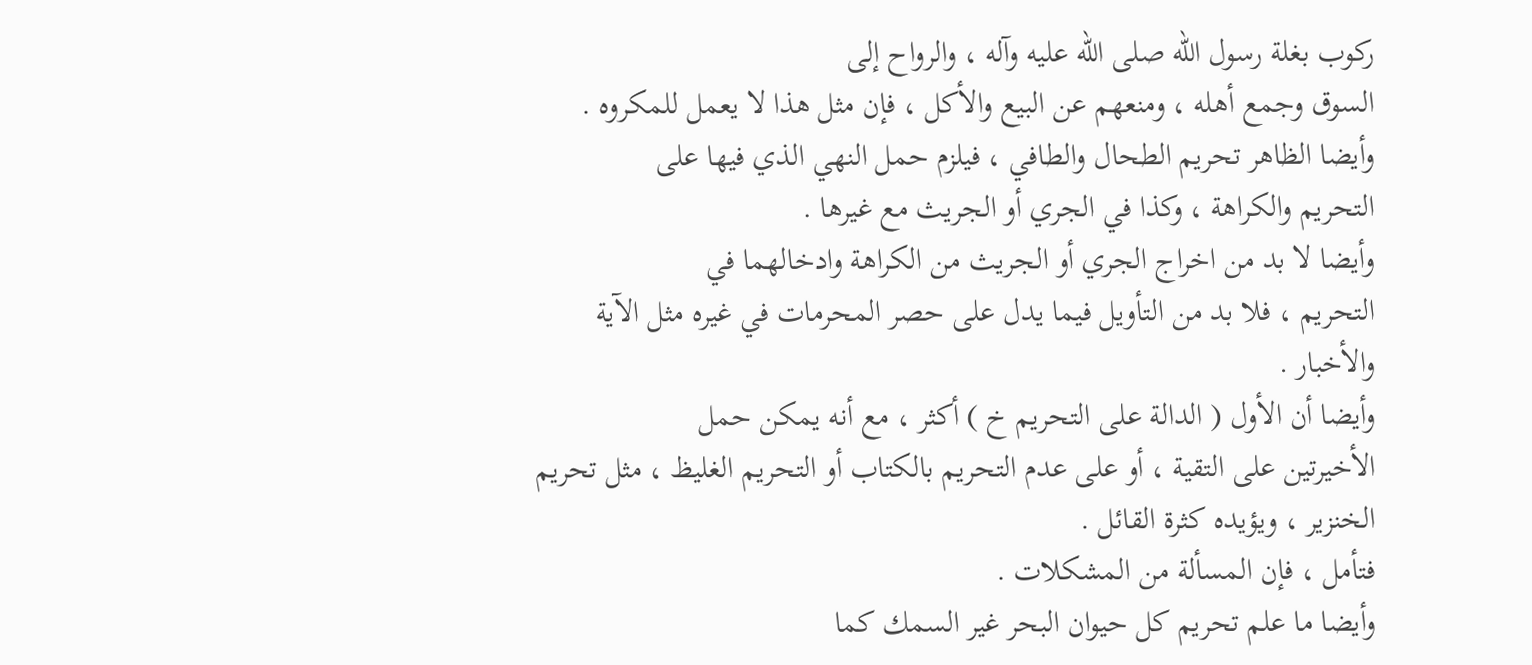ركوب بغلة رسول الله صلى الله عليه وآله ، والرواح إلى
السوق وجمع أهله ، ومنعهم عن البيع والأكل ، فإن مثل هذا لا يعمل للمكروه .
وأيضا الظاهر تحريم الطحال والطافي ، فيلزم حمل النهي الذي فيها على
التحريم والكراهة ، وكذا في الجري أو الجريث مع غيرها .
وأيضا لا بد من اخراج الجري أو الجريث من الكراهة وادخالهما في
التحريم ، فلا بد من التأويل فيما يدل على حصر المحرمات في غيره مثل الآية
والأخبار .
وأيضا أن الأول ( الدالة على التحريم خ ) أكثر ، مع أنه يمكن حمل
الأخيرتين على التقية ، أو على عدم التحريم بالكتاب أو التحريم الغليظ ، مثل تحريم
الخنزير ، ويؤيده كثرة القائل .
فتأمل ، فإن المسألة من المشكلات .
وأيضا ما علم تحريم كل حيوان البحر غير السمك كما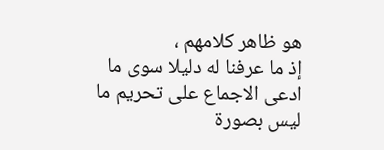هو ظاهر كلامهم ،
إذ ما عرفنا له دليلا سوى ما ادعى الاجماع على تحريم ما ليس بصورة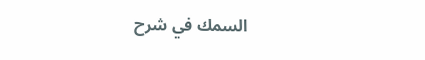السمك في شرح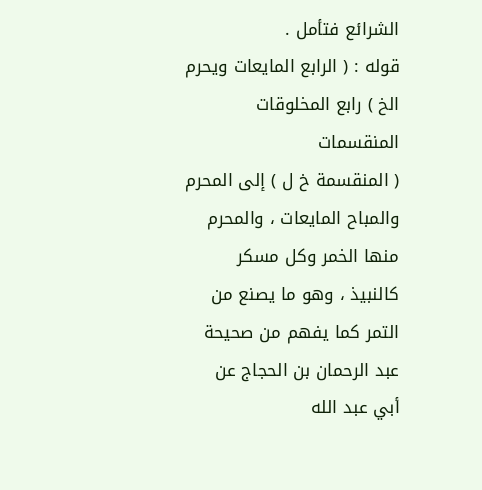الشرائع فتأمل .
قوله : ( الرابع المايعات ويحرم الخ ) رابع المخلوقات المنقسمات
( المنقسمة خ ل ) إلى المحرم والمباح المايعات ، والمحرم منها الخمر وكل مسكر
كالنبيذ ، وهو ما يصنع من التمر كما يفهم من صحيحة عبد الرحمان بن الحجاج عن
أبي عبد الله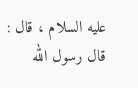عليه السلام ، قال : قال رسول الله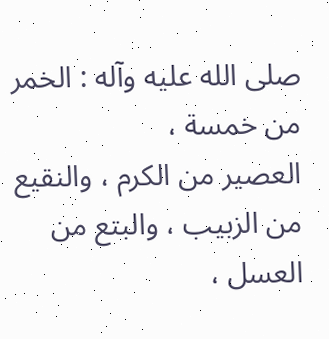صلى الله عليه وآله : الخمر من خمسة ،
العصير من الكرم ، والنقيع من الزبيب ، والبتع من العسل ،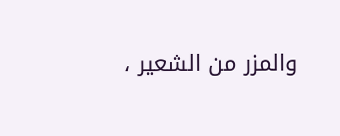والمزر من الشعير ،